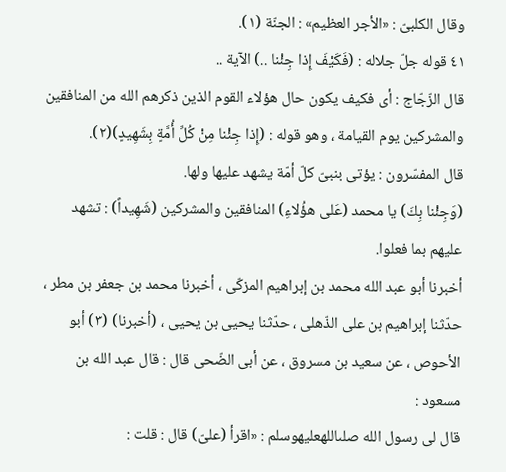وقال الكلبىّ : «الأجر العظيم» : الجنّة (١).
٤١ قوله جلّ جلاله : (فَكَيْفَ إِذا جِئْنا ..) الآية ..
قال الزّجّاج : أى فكيف يكون حال هؤلاء القوم الذين ذكرهم الله من المنافقين والمشركين يوم القيامة ، وهو قوله : (إِذا جِئْنا مِنْ كُلِّ أُمَّةٍ بِشَهِيدٍ)(٢).
قال المفسّرون : يؤتى بنبىّ كلّ أمّة يشهد عليها ولها.
(وَجِئْنا بِكَ) يا محمد (عَلى هؤُلاءِ) المنافقين والمشركين (شَهِيداً) : تشهد عليهم بما فعلوا.
أخبرنا أبو عبد الله محمد بن إبراهيم المزكّى ، أخبرنا محمد بن جعفر بن مطر ، حدّثنا إبراهيم بن على الذّهلى ، حدّثنا يحيى بن يحيى ، (أخبرنا) (٣) أبو الأحوص ، عن سعيد بن مسروق ، عن أبى الضّحى قال : قال عبد الله بن مسعود :
قال لى رسول الله صلىاللهعليهوسلم : «اقرأ (علىّ) قال : قلت :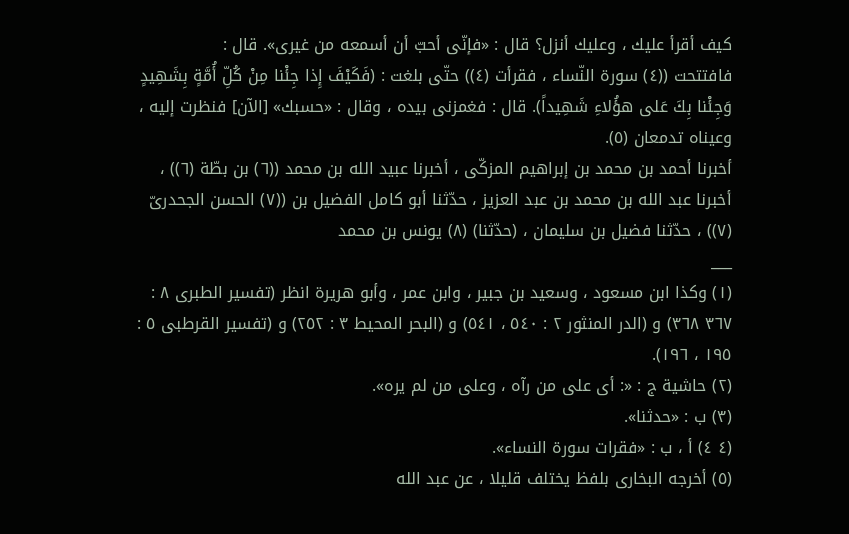كيف أقرأ عليك ، وعليك أنزل؟ قال : «فإنّى أحبّ أن أسمعه من غيرى». قال :
فافتتحت ((٤) سورة النّساء ، فقرأت (٤)) حتّى بلغت : (فَكَيْفَ إِذا جِئْنا مِنْ كُلِّ أُمَّةٍ بِشَهِيدٍ وَجِئْنا بِكَ عَلى هؤُلاءِ شَهِيداً). قال : فغمزنى بيده ، وقال : «حسبك» [الآن] فنظرت إليه ، وعيناه تدمعان (٥).
أخبرنا أحمد بن محمد بن إبراهيم المزكّى ، أخبرنا عبيد الله بن محمد ((٦) بن بطّة (٦)) ، أخبرنا عبد الله بن محمد بن عبد العزيز ، حدّثنا أبو كامل الفضيل بن ((٧) الحسن الجحدرىّ (٧)) ، حدّثنا فضيل بن سليمان ، (حدّثنا) (٨) يونس بن محمد
___
(١) وكذا ابن مسعود ، وسعيد بن جبير ، وابن عمر ، وأبو هريرة انظر (تفسير الطبرى ٨ : ٣٦٧ ٣٦٨) و (الدر المنثور ٢ : ٥٤٠ ، ٥٤١) و (البحر المحيط ٣ : ٢٥٢) و (تفسير القرطبى ٥ : ١٩٥ ، ١٩٦).
(٢) حاشية ج : «: أى على من رآه ، وعلى من لم يره».
(٣) ب : «حدثنا».
(٤ ٤) أ ، ب : «فقرات سورة النساء».
(٥) أخرجه البخارى بلفظ يختلف قليلا ، عن عبد الله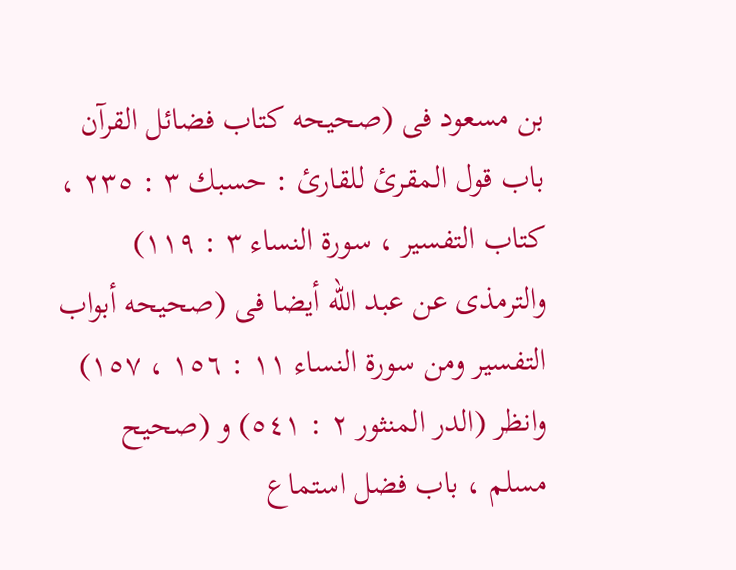بن مسعود فى (صحيحه كتاب فضائل القرآن باب قول المقرئ للقارئ : حسبك ٣ : ٢٣٥ ، كتاب التفسير ، سورة النساء ٣ : ١١٩) والترمذى عن عبد الله أيضا فى (صحيحه أبواب التفسير ومن سورة النساء ١١ : ١٥٦ ، ١٥٧) وانظر (الدر المنثور ٢ : ٥٤١) و (صحيح مسلم ، باب فضل استماع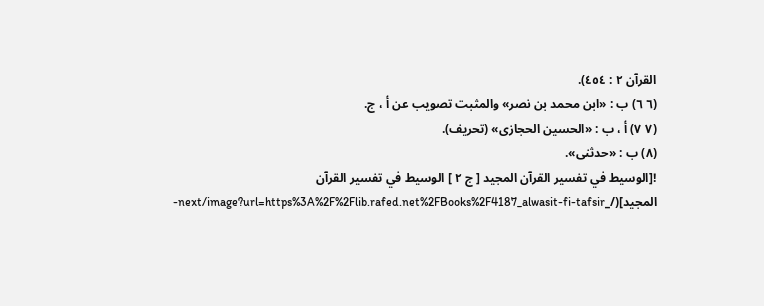القرآن ٢ : ٤٥٤).
(٦ ٦) ب : «ابن محمد بن نصر» والمثبت تصويب عن أ ، ج.
(٧ ٧) أ ، ب : «الحسين الحجازى» (تحريف).
(٨) ب : «حدثنى».
![الوسيط في تفسير القرآن المجيد [ ج ٢ ] الوسيط في تفسير القرآن المجيد](/_next/image?url=https%3A%2F%2Flib.rafed.net%2FBooks%2F4187_alwasit-fi-tafsir-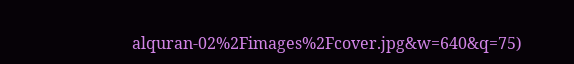alquran-02%2Fimages%2Fcover.jpg&w=640&q=75)